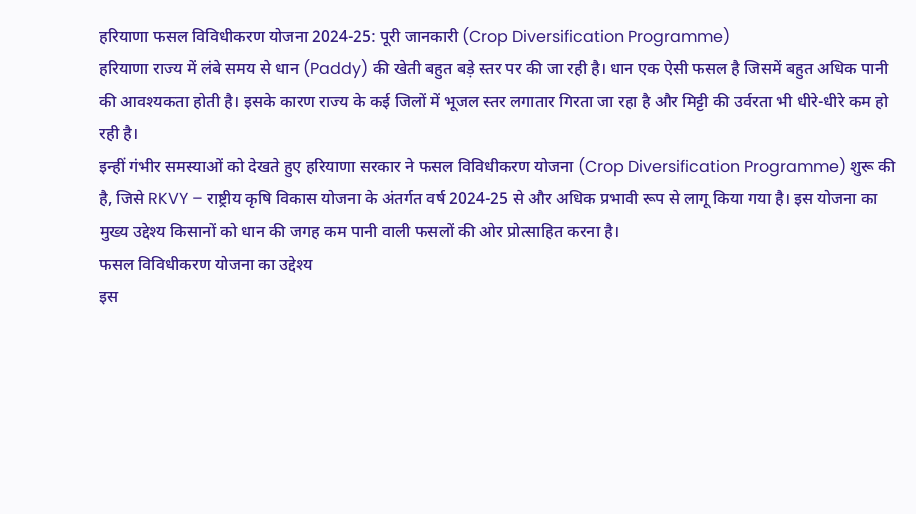हरियाणा फसल विविधीकरण योजना 2024-25: पूरी जानकारी (Crop Diversification Programme)
हरियाणा राज्य में लंबे समय से धान (Paddy) की खेती बहुत बड़े स्तर पर की जा रही है। धान एक ऐसी फसल है जिसमें बहुत अधिक पानी की आवश्यकता होती है। इसके कारण राज्य के कई जिलों में भूजल स्तर लगातार गिरता जा रहा है और मिट्टी की उर्वरता भी धीरे-धीरे कम हो रही है।
इन्हीं गंभीर समस्याओं को देखते हुए हरियाणा सरकार ने फसल विविधीकरण योजना (Crop Diversification Programme) शुरू की है, जिसे RKVY – राष्ट्रीय कृषि विकास योजना के अंतर्गत वर्ष 2024-25 से और अधिक प्रभावी रूप से लागू किया गया है। इस योजना का मुख्य उद्देश्य किसानों को धान की जगह कम पानी वाली फसलों की ओर प्रोत्साहित करना है।
फसल विविधीकरण योजना का उद्देश्य
इस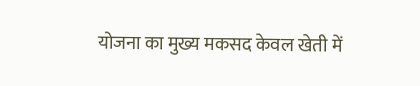योजना का मुख्य मकसद केवल खेती में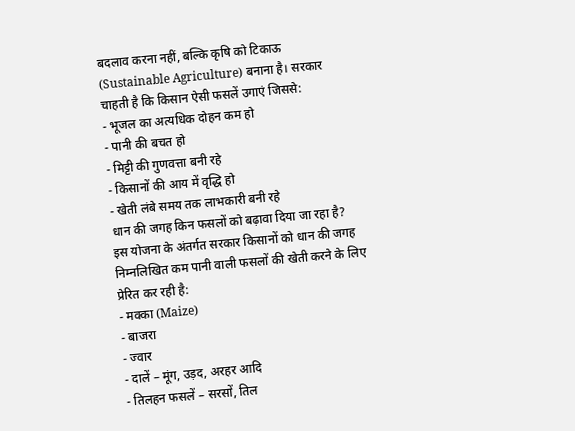बदलाव करना नहीं, बल्कि कृषि को टिकाऊ (Sustainable Agriculture) बनाना है। सरकार चाहती है कि किसान ऐसी फसलें उगाएं जिससे:
- भूजल का अत्यधिक दोहन कम हो
- पानी की बचत हो
- मिट्टी की गुणवत्ता बनी रहे
- किसानों की आय में वृद्धि हो
- खेती लंबे समय तक लाभकारी बनी रहे
धान की जगह किन फसलों को बढ़ावा दिया जा रहा है?
इस योजना के अंतर्गत सरकार किसानों को धान की जगह निम्नलिखित कम पानी वाली फसलों की खेती करने के लिए प्रेरित कर रही है:
- मक्का (Maize)
- बाजरा
- ज्वार
- दालें – मूंग, उड़द, अरहर आदि
- तिलहन फसलें – सरसों, तिल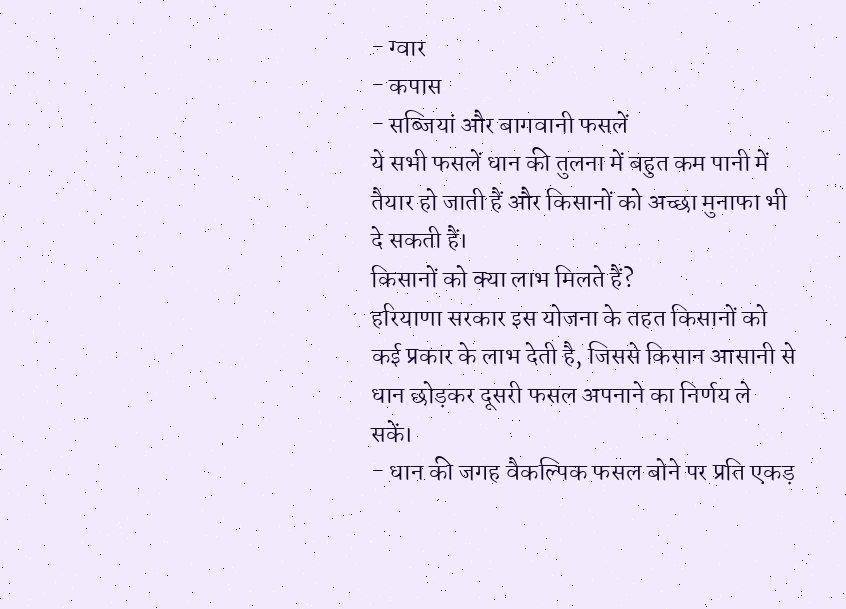- ग्वार
- कपास
- सब्जियां और बागवानी फसलें
ये सभी फसलें धान की तुलना में बहुत कम पानी में तैयार हो जाती हैं और किसानों को अच्छा मुनाफा भी दे सकती हैं।
किसानों को क्या लाभ मिलते हैं?
हरियाणा सरकार इस योजना के तहत किसानों को कई प्रकार के लाभ देती है, जिससे किसान आसानी से धान छोड़कर दूसरी फसल अपनाने का निर्णय ले सकें।
- धान की जगह वैकल्पिक फसल बोने पर प्रति एकड़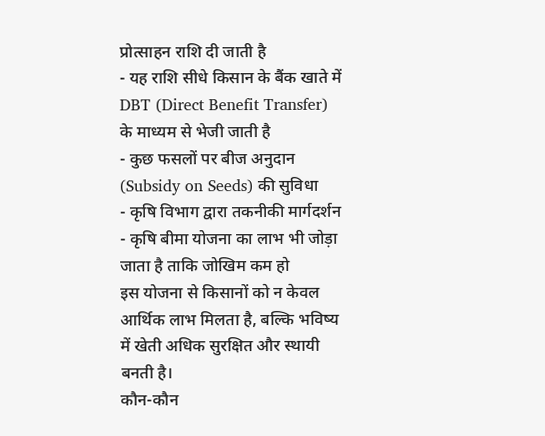प्रोत्साहन राशि दी जाती है
- यह राशि सीधे किसान के बैंक खाते में DBT (Direct Benefit Transfer) के माध्यम से भेजी जाती है
- कुछ फसलों पर बीज अनुदान (Subsidy on Seeds) की सुविधा
- कृषि विभाग द्वारा तकनीकी मार्गदर्शन
- कृषि बीमा योजना का लाभ भी जोड़ा जाता है ताकि जोखिम कम हो
इस योजना से किसानों को न केवल आर्थिक लाभ मिलता है, बल्कि भविष्य में खेती अधिक सुरक्षित और स्थायी बनती है।
कौन-कौन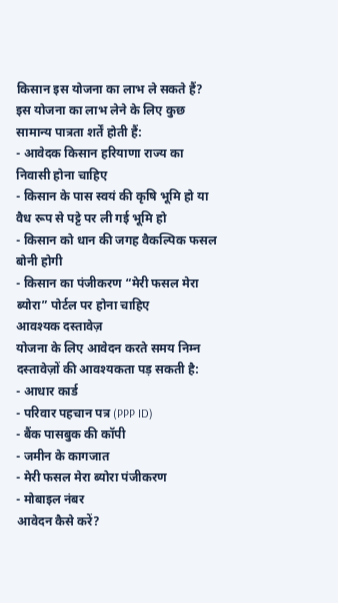किसान इस योजना का लाभ ले सकते हैं?
इस योजना का लाभ लेने के लिए कुछ सामान्य पात्रता शर्तें होती हैं:
- आवेदक किसान हरियाणा राज्य का निवासी होना चाहिए
- किसान के पास स्वयं की कृषि भूमि हो या वैध रूप से पट्टे पर ली गई भूमि हो
- किसान को धान की जगह वैकल्पिक फसल बोनी होगी
- किसान का पंजीकरण “मेरी फसल मेरा ब्योरा” पोर्टल पर होना चाहिए
आवश्यक दस्तावेज़
योजना के लिए आवेदन करते समय निम्न दस्तावेज़ों की आवश्यकता पड़ सकती है:
- आधार कार्ड
- परिवार पहचान पत्र (PPP ID)
- बैंक पासबुक की कॉपी
- जमीन के कागजात
- मेरी फसल मेरा ब्योरा पंजीकरण
- मोबाइल नंबर
आवेदन कैसे करें?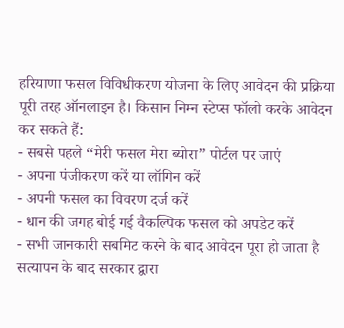हरियाणा फसल विविधीकरण योजना के लिए आवेदन की प्रक्रिया पूरी तरह ऑनलाइन है। किसान निम्न स्टेप्स फॉलो करके आवेदन कर सकते हैं:
- सबसे पहले “मेरी फसल मेरा ब्योरा” पोर्टल पर जाएं
- अपना पंजीकरण करें या लॉगिन करें
- अपनी फसल का विवरण दर्ज करें
- धान की जगह बोई गई वैकल्पिक फसल को अपडेट करें
- सभी जानकारी सबमिट करने के बाद आवेदन पूरा हो जाता है
सत्यापन के बाद सरकार द्वारा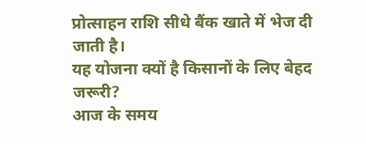प्रोत्साहन राशि सीधे बैंक खाते में भेज दी जाती है।
यह योजना क्यों है किसानों के लिए बेहद जरूरी?
आज के समय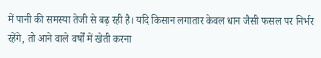में पानी की समस्या तेजी से बढ़ रही है। यदि किसान लगातार केवल धान जैसी फसल पर निर्भर रहेंगे, तो आने वाले वर्षों में खेती करना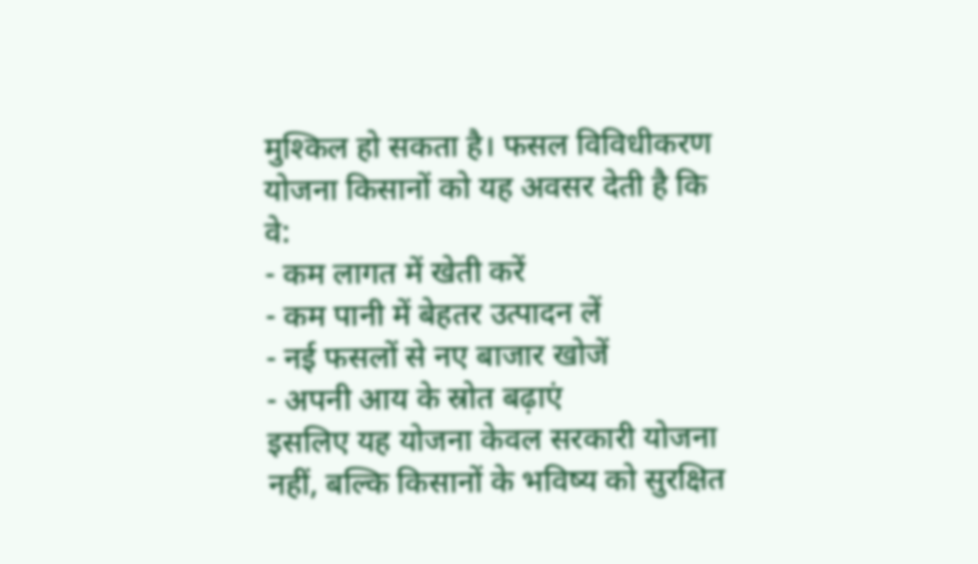मुश्किल हो सकता है। फसल विविधीकरण योजना किसानों को यह अवसर देती है कि वे:
- कम लागत में खेती करें
- कम पानी में बेहतर उत्पादन लें
- नई फसलों से नए बाजार खोजें
- अपनी आय के स्रोत बढ़ाएं
इसलिए यह योजना केवल सरकारी योजना नहीं, बल्कि किसानों के भविष्य को सुरक्षित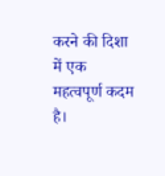करने की दिशा में एक महत्वपूर्ण कदम है।